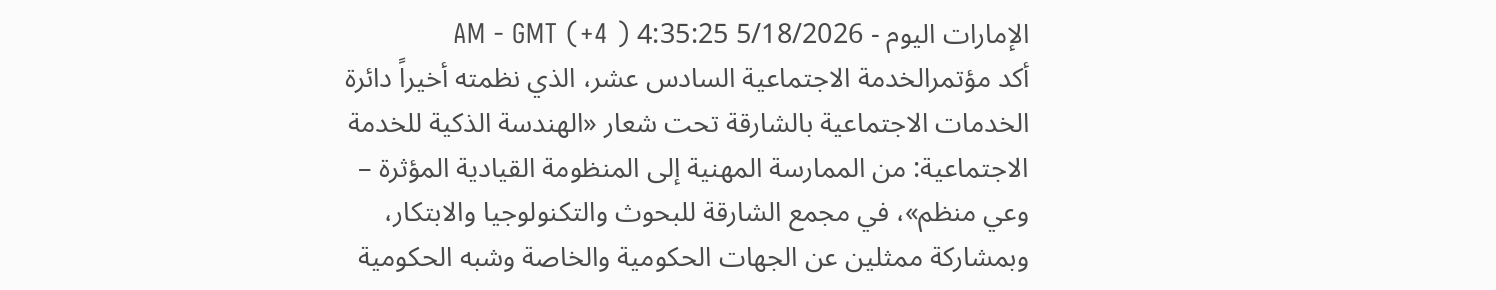الإمارات اليوم - 5/18/2026 4:35:25 AM - GMT (+4 )
أكد مؤتمرالخدمة الاجتماعية السادس عشر، الذي نظمته أخيراً دائرة الخدمات الاجتماعية بالشارقة تحت شعار «الهندسة الذكية للخدمة الاجتماعية: من الممارسة المهنية إلى المنظومة القيادية المؤثرة – وعي منظم»، في مجمع الشارقة للبحوث والتكنولوجيا والابتكار، وبمشاركة ممثلين عن الجهات الحكومية والخاصة وشبه الحكومية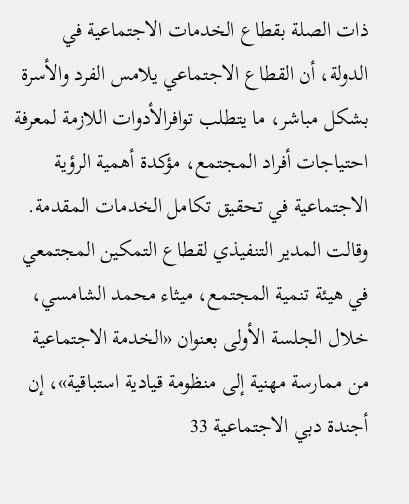ذات الصلة بقطاع الخدمات الاجتماعية في الدولة، أن القطاع الاجتماعي يلامس الفرد والأسرة بشكل مباشر، ما يتطلب توافرالأدوات اللازمة لمعرفة احتياجات أفراد المجتمع، مؤكدة أهمية الرؤية الاجتماعية في تحقيق تكامل الخدمات المقدمة.
وقالت المدير التنفيذي لقطاع التمكين المجتمعي في هيئة تنمية المجتمع، ميثاء محمد الشامسي، خلال الجلسة الأولى بعنوان «الخدمة الاجتماعية من ممارسة مهنية إلى منظومة قيادية استباقية»، إن أجندة دبي الاجتماعية 33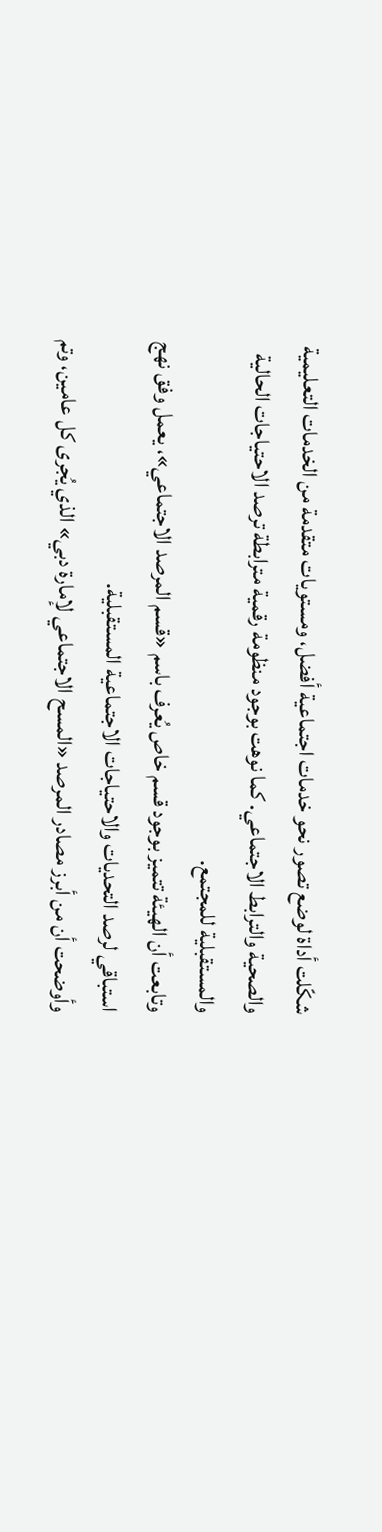شكّلت أداة لوضع تصور نحو خدمات اجتماعية أفضل، ومستويات متقدمة من الخدمات التعليمية والصحية والترابط الاجتماعي. كما نوهت بوجود منظومة رقمية مترابطة ترصد الاحتياجات الحالية والمستقبلية للمجتمع.
وتابعت أن الهيئة تتميز بوجود قسم خاص يُعرف باسم «قسم المرصد الاجتماعي»، يعمل وفق نهج استباقي لرصد التحديات والاحتياجات الاجتماعية المستقبلية.
وأوضحت أن من أبرز مصادر المرصد «المسح الاجتماعي لإمارة دبي» الذي يُجرى كل عامين، وتم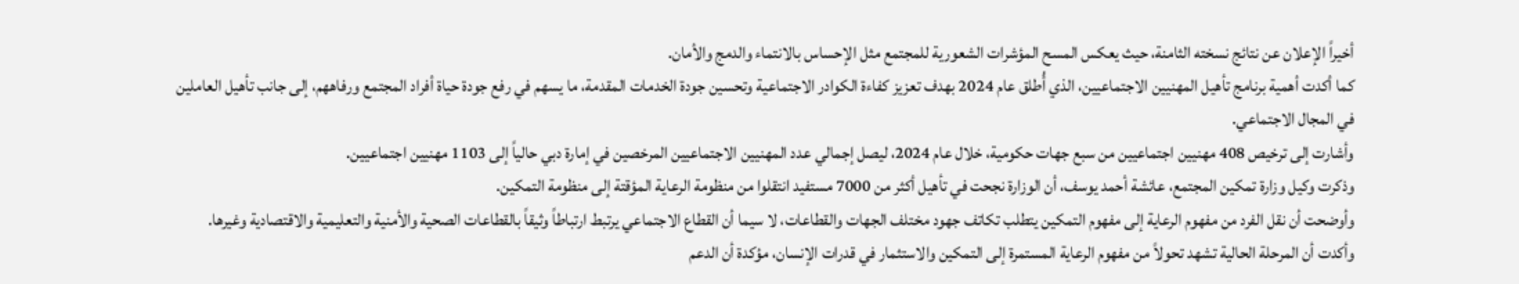أخيراً الإعلان عن نتائج نسخته الثامنة، حيث يعكس المسح المؤشرات الشعورية للمجتمع مثل الإحساس بالانتماء والدمج والأمان.
كما أكدت أهمية برنامج تأهيل المهنيين الاجتماعيين، الذي أُطلق عام 2024 بهدف تعزيز كفاءة الكوادر الاجتماعية وتحسين جودة الخدمات المقدمة، ما يسهم في رفع جودة حياة أفراد المجتمع ورفاههم، إلى جانب تأهيل العاملين في المجال الاجتماعي.
وأشارت إلى ترخيص 408 مهنيين اجتماعيين من سبع جهات حكومية، خلال عام 2024، ليصل إجمالي عدد المهنيين الاجتماعيين المرخصين في إمارة دبي حالياً إلى 1103 مهنيين اجتماعيين.
وذكرت وكيل وزارة تمكين المجتمع، عائشة أحمد يوسف، أن الوزارة نجحت في تأهيل أكثر من 7000 مستفيد انتقلوا من منظومة الرعاية المؤقتة إلى منظومة التمكين.
وأوضحت أن نقل الفرد من مفهوم الرعاية إلى مفهوم التمكين يتطلب تكاتف جهود مختلف الجهات والقطاعات، لا سيما أن القطاع الاجتماعي يرتبط ارتباطاً وثيقاً بالقطاعات الصحية والأمنية والتعليمية والاقتصادية وغيرها.
وأكدت أن المرحلة الحالية تشهد تحولاً من مفهوم الرعاية المستمرة إلى التمكين والاستثمار في قدرات الإنسان، مؤكدة أن الدعم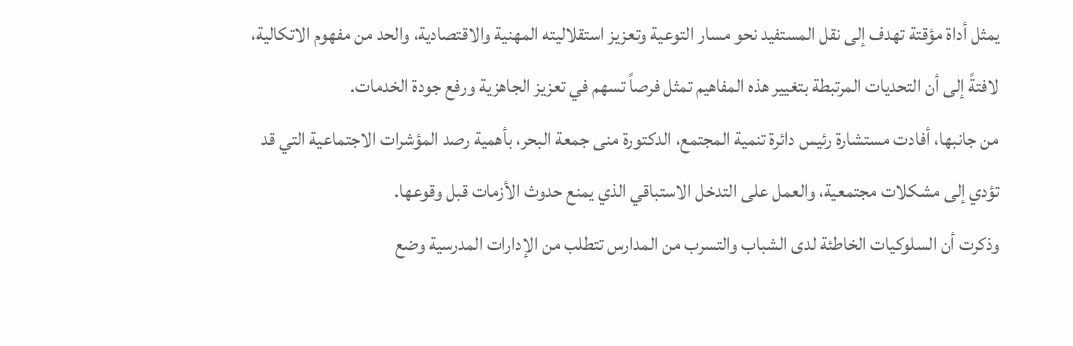يمثل أداة مؤقتة تهدف إلى نقل المستفيد نحو مسار التوعية وتعزيز استقلاليته المهنية والاقتصادية، والحد من مفهوم الاتكالية، لافتةً إلى أن التحديات المرتبطة بتغيير هذه المفاهيم تمثل فرصاً تسهم في تعزيز الجاهزية ورفع جودة الخدمات.
من جانبها، أفادت مستشارة رئيس دائرة تنمية المجتمع، الدكتورة منى جمعة البحر، بأهمية رصد المؤشرات الاجتماعية التي قد تؤدي إلى مشكلات مجتمعية، والعمل على التدخل الاستباقي الذي يمنع حدوث الأزمات قبل وقوعها.
وذكرت أن السلوكيات الخاطئة لدى الشباب والتسرب من المدارس تتطلب من الإدارات المدرسية وضع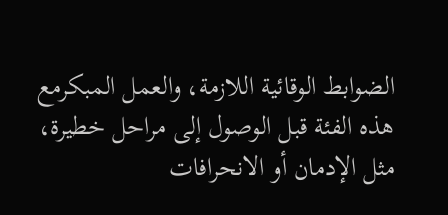الضوابط الوقائية اللازمة، والعمل المبكرمع هذه الفئة قبل الوصول إلى مراحل خطيرة، مثل الإدمان أو الانحرافات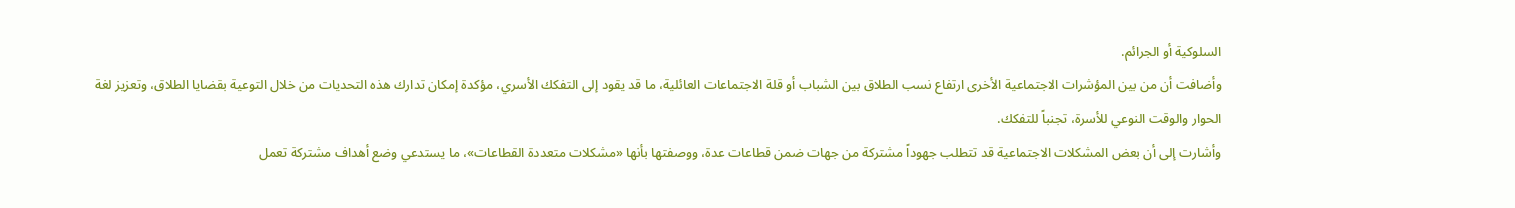السلوكية أو الجرائم.
وأضافت أن من بين المؤشرات الاجتماعية الأخرى ارتفاع نسب الطلاق بين الشباب أو قلة الاجتماعات العائلية، ما قد يقود إلى التفكك الأسري، مؤكدة إمكان تدارك هذه التحديات من خلال التوعية بقضايا الطلاق، وتعزيز لغة الحوار والوقت النوعي للأسرة، تجنباً للتفكك.
وأشارت إلى أن بعض المشكلات الاجتماعية قد تتطلب جهوداً مشتركة من جهات ضمن قطاعات عدة، ووصفتها بأنها «مشكلات متعددة القطاعات»، ما يستدعي وضع أهداف مشتركة تعمل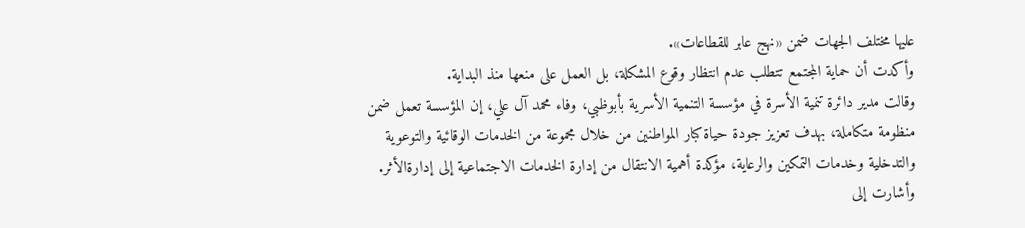عليها مختلف الجهات ضمن «نهج عابر للقطاعات».
وأكدت أن حماية المجتمع تتطلب عدم انتظار وقوع المشكلة، بل العمل على منعها منذ البداية.
وقالت مدير دائرة تنمية الأسرة في مؤسسة التنمية الأسرية بأبوظبي، وفاء محمد آل علي، إن المؤسسة تعمل ضمن منظومة متكاملة، بهدف تعزيز جودة حياة كبار المواطنين من خلال مجموعة من الخدمات الوقائية والتوعوية والتدخلية وخدمات التمكين والرعاية، مؤكدة أهمية الانتقال من إدارة الخدمات الاجتماعية إلى إدارةالأثر.
وأشارت إلى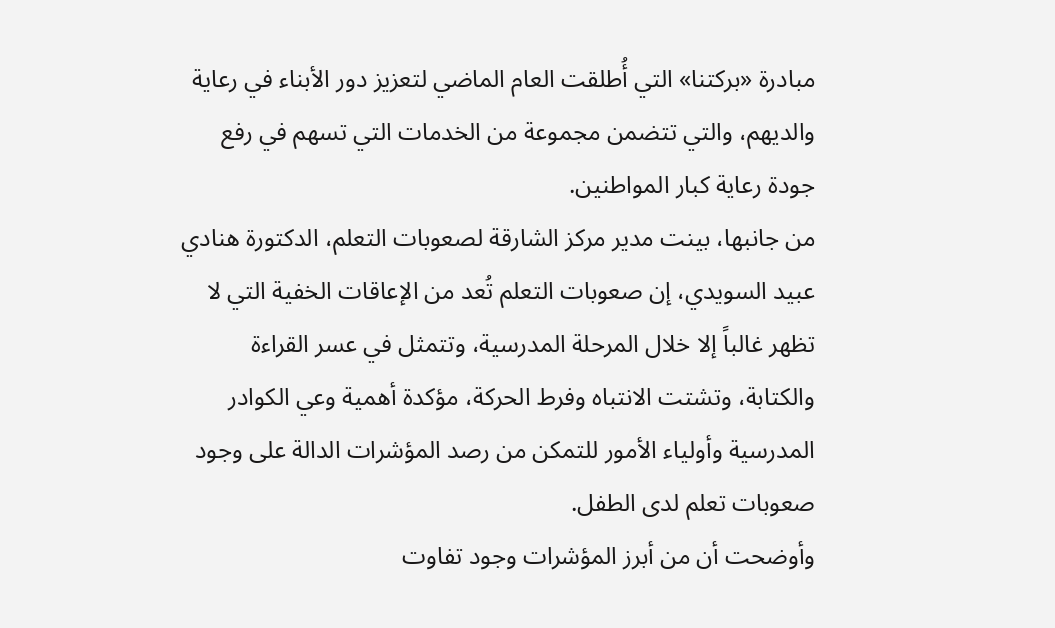مبادرة «بركتنا» التي أُطلقت العام الماضي لتعزيز دور الأبناء في رعاية والديهم، والتي تتضمن مجموعة من الخدمات التي تسهم في رفع جودة رعاية كبار المواطنين.
من جانبها، بينت مدير مركز الشارقة لصعوبات التعلم، الدكتورة هنادي عبيد السويدي، إن صعوبات التعلم تُعد من الإعاقات الخفية التي لا تظهر غالباً إلا خلال المرحلة المدرسية، وتتمثل في عسر القراءة والكتابة، وتشتت الانتباه وفرط الحركة، مؤكدة أهمية وعي الكوادر المدرسية وأولياء الأمور للتمكن من رصد المؤشرات الدالة على وجود صعوبات تعلم لدى الطفل.
وأوضحت أن من أبرز المؤشرات وجود تفاوت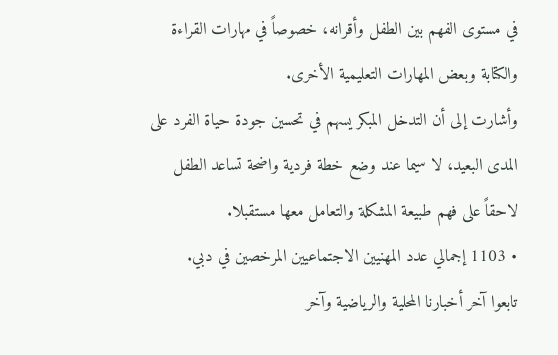في مستوى الفهم بين الطفل وأقرانه، خصوصاً في مهارات القراءة والكتابة وبعض المهارات التعليمية الأخرى.
وأشارت إلى أن التدخل المبكر يسهم في تحسين جودة حياة الفرد على المدى البعيد، لا سيما عند وضع خطة فردية واضحة تساعد الطفل لاحقاً على فهم طبيعة المشكلة والتعامل معها مستقبلا.
• 1103 إجمالي عدد المهنيين الاجتماعيين المرخصين في دبي.
تابعوا آخر أخبارنا المحلية والرياضية وآخر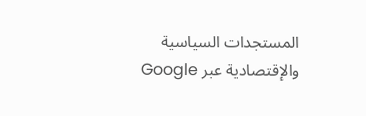المستجدات السياسية والإقتصادية عبر Google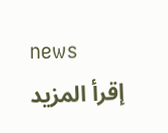news
إقرأ المزيد